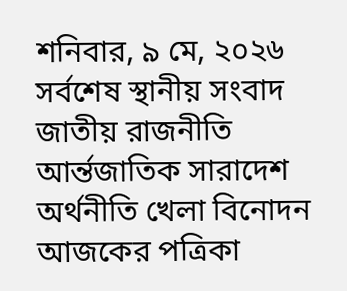শনিবার, ৯ মে, ২০২৬
সর্বশেষ স্থানীয় সংবাদ জাতীয় রাজনীতি আর্ন্তজাতিক সারাদেশ অর্থনীতি খেলা বিনোদন আজকের পত্রিকা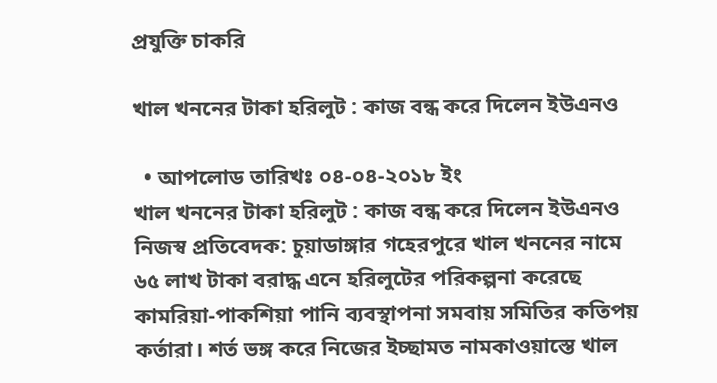প্রযুক্তি চাকরি

খাল খননের টাকা হরিলুট : কাজ বন্ধ করে দিলেন ইউএনও

  • আপলোড তারিখঃ ০৪-০৪-২০১৮ ইং
খাল খননের টাকা হরিলুট : কাজ বন্ধ করে দিলেন ইউএনও
নিজস্ব প্রতিবেদক: চুয়াডাঙ্গার গহেরপুরে খাল খননের নামে ৬৫ লাখ টাকা বরাদ্ধ এনে হরিলুটের পরিকল্পনা করেছে কামরিয়া-পাকশিয়া পানি ব্যবস্থাপনা সমবায় সমিতির কতিপয় কর্তারা। শর্ত ভঙ্গ করে নিজের ইচ্ছামত নামকাওয়াস্তে খাল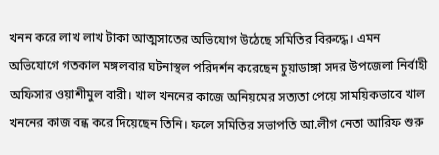খনন করে লাখ লাখ টাকা আত্মসাতের অভিযোগ উঠেছে সমিতির বিরুদ্ধে। এমন অভিযোগে গতকাল মঙ্গলবার ঘটনাস্থল পরিদর্শন করেছেন চুয়াডাঙ্গা সদর উপজেলা নির্বাহী অফিসার ওয়াশীমুল বারী। খাল খননের কাজে অনিয়মের সত্যতা পেয়ে সাময়িকভাবে খাল খননের কাজ বন্ধ করে দিয়েছেন তিনি। ফলে সমিতির সভাপতি আ.লীগ নেতা আরিফ শুরু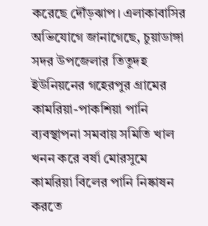করেছে দৌঁড়ঝাপ। এলাকাবাসির অভিযোগে জানাগেছে, চুয়াডাঙ্গা সদর উপজেলার তিতুদহ ইউনিয়নের গহেরপুর গ্রামের কামরিয়া-পাকশিয়া পানি ব্যবস্থাপনা সমবায় সমিতি খাল খনন করে বর্ষা মোরসুমে কামরিয়া বিলের পানি নিষ্কাষন করতে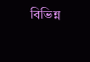বিভিন্ন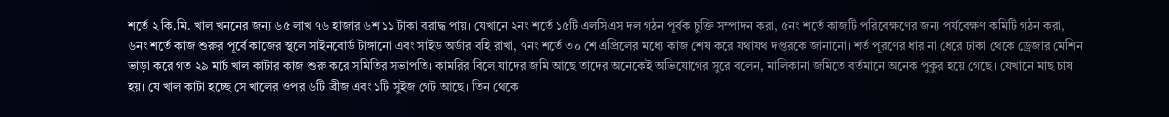শর্তে ২ কি.মি. খাল খননের জন্য ৬৫ লাখ ৭৬ হাজার ৬শ ১১ টাকা বরাদ্ধ পায়। যেখানে ২নং শর্তে ১৫টি এলসিএস দল গঠন পূর্বক চুক্তি সম্পাদন করা, ৫নং শর্তে কাজটি পরিবেক্ষণের জন্য পর্যবেক্ষণ কমিটি গঠন করা, ৬নং শর্তে কাজ শুরুর পূর্বে কাজের স্থলে সাইনবোর্ড টাঙ্গানো এবং সাইড অর্ডার বহি রাখা, ৭নং শর্তে ৩০ শে এপ্রিলের মধ্যে কাজ শেষ করে যথাযথ দপ্তরকে জানানো। শর্ত পূরণের ধার না ধেরে ঢাকা থেকে ড্রেজার মেশিন ভাড়া করে গত ২৯ মার্চ খাল কাটার কাজ শুরু করে সমিতির সভাপতি। কামরির বিলে যাদের জমি আছে তাদের অনেকেই অভিযোগের সুরে বলেন, মালিকানা জমিতে বর্তমানে অনেক পুকুর হয়ে গেছে। যেখানে মাছ চাষ হয়। যে খাল কাটা হচ্ছে সে খালের ওপর ৬টি ব্রীজ এবং ১টি সুইজ গেট আছে। তিন থেকে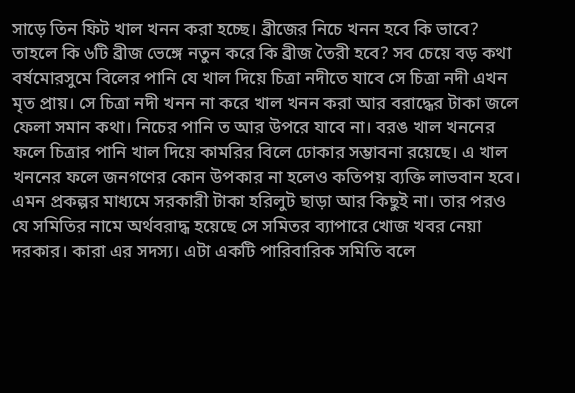সাড়ে তিন ফিট খাল খনন করা হচ্ছে। ব্রীজের নিচে খনন হবে কি ভাবে? তাহলে কি ৬টি ব্রীজ ভেঙ্গে নতুন করে কি ব্রীজ তৈরী হবে? সব চেয়ে বড় কথা বর্ষমোরসুমে বিলের পানি যে খাল দিয়ে চিত্রা নদীতে যাবে সে চিত্রা নদী এখন মৃত প্রায়। সে চিত্রা নদী খনন না করে খাল খনন করা আর বরাদ্ধের টাকা জলে ফেলা সমান কথা। নিচের পানি ত আর উপরে যাবে না। বরঙ খাল খননের ফলে চিত্রার পানি খাল দিয়ে কামরির বিলে ঢোকার সম্ভাবনা রয়েছে। এ খাল খননের ফলে জনগণের কোন উপকার না হলেও কতিপয় ব্যক্তি লাভবান হবে। এমন প্রকল্পর মাধ্যমে সরকারী টাকা হরিলুট ছাড়া আর কিছুই না। তার পরও যে সমিতির নামে অর্থবরাদ্ধ হয়েছে সে সমিতর ব্যাপারে খোজ খবর নেয়া দরকার। কারা এর সদস্য। এটা একটি পারিবারিক সমিতি বলে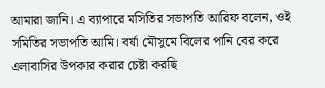আমারা জানি। এ ব্যাপারে মসিতির সভাপতি আরিফ বলেন, ওই সমিতির সভাপতি আমি। বর্ষা মৌসুমে বিলের পানি বের করে এলাবাসির উপকার করার চেষ্টা করছি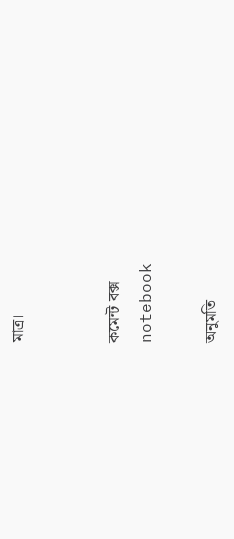মাত্র।


কমেন্ট বক্স
notebook

অনুমতি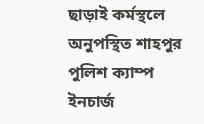ছাড়াই কর্মস্থলে অনুপস্থিত শাহপুর পুলিশ ক্যাম্প ইনচার্জ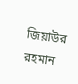জিয়াউর রহমান